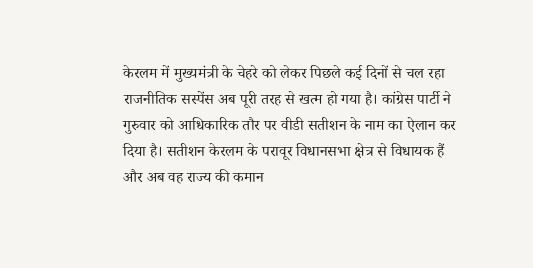केरलम में मुख्यमंत्री के चेहरे को लेकर पिछले कई दिनों से चल रहा राजनीतिक सस्पेंस अब पूरी तरह से खत्म हो गया है। कांग्रेस पार्टी ने गुरुवार को आधिकारिक तौर पर वीडी सतीशन के नाम का ऐलान कर दिया है। सतीशन केरलम के परावूर विधानसभा क्षेत्र से विधायक हैं और अब वह राज्य की कमान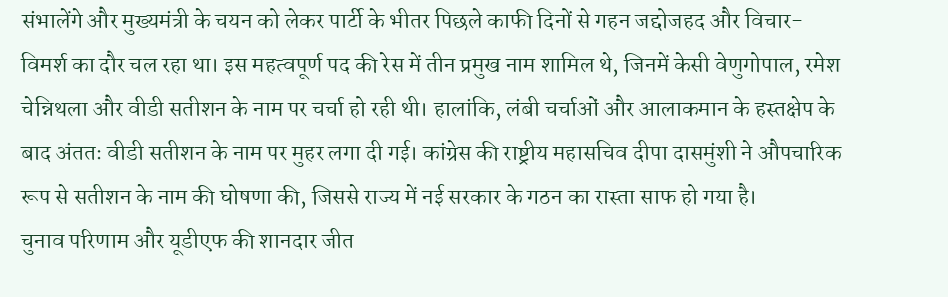संभालेंगे और मुख्यमंत्री के चयन को लेकर पार्टी के भीतर पिछले काफी दिनों से गहन जद्दोजहद और विचार-विमर्श का दौर चल रहा था। इस महत्वपूर्ण पद की रेस में तीन प्रमुख नाम शामिल थे, जिनमें केसी वेणुगोपाल, रमेश चेन्निथला और वीडी सतीशन के नाम पर चर्चा हो रही थी। हालांकि, लंबी चर्चाओं और आलाकमान के हस्तक्षेप के बाद अंततः वीडी सतीशन के नाम पर मुहर लगा दी गई। कांग्रेस की राष्ट्रीय महासचिव दीपा दासमुंशी ने औपचारिक रूप से सतीशन के नाम की घोषणा की, जिससे राज्य में नई सरकार के गठन का रास्ता साफ हो गया है।
चुनाव परिणाम और यूडीएफ की शानदार जीत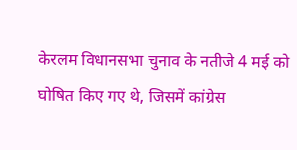केरलम विधानसभा चुनाव के नतीजे 4 मई को घोषित किए गए थे, जिसमें कांग्रेस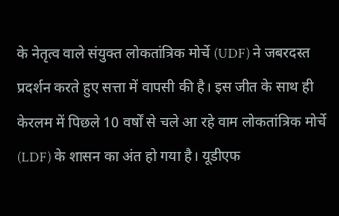के नेतृत्व वाले संयुक्त लोकतांत्रिक मोर्चे (UDF) ने जबरदस्त प्रदर्शन करते हुए सत्ता में वापसी की है। इस जीत के साथ ही केरलम में पिछले 10 वर्षों से चले आ रहे वाम लोकतांत्रिक मोर्चे (LDF) के शासन का अंत हो गया है। यूडीएफ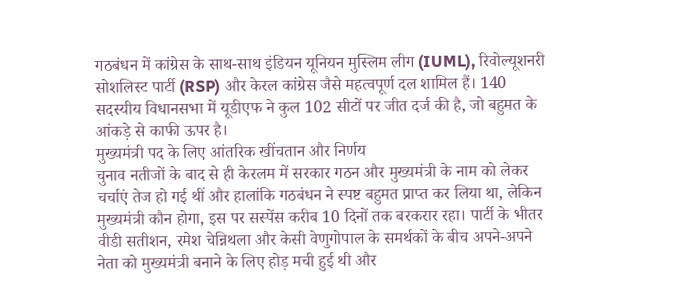गठबंधन में कांग्रेस के साथ-साथ इंडियन यूनियन मुस्लिम लीग (IUML), रिवोल्यूशनरी सोशलिस्ट पार्टी (RSP) और केरल कांग्रेस जैसे महत्वपूर्ण दल शामिल हैं। 140 सदस्यीय विधानसभा में यूडीएफ ने कुल 102 सीटों पर जीत दर्ज की है, जो बहुमत के आंकड़े से काफी ऊपर है।
मुख्यमंत्री पद के लिए आंतरिक खींचतान और निर्णय
चुनाव नतीजों के बाद से ही केरलम में सरकार गठन और मुख्यमंत्री के नाम को लेकर चर्चाएं तेज हो गई थीं और हालांकि गठबंधन ने स्पष्ट बहुमत प्राप्त कर लिया था, लेकिन मुख्यमंत्री कौन होगा, इस पर सस्पेंस करीब 10 दिनों तक बरकरार रहा। पार्टी के भीतर वीडी सतीशन, रमेश चेन्निथला और केसी वेणुगोपाल के समर्थकों के बीच अपने-अपने नेता को मुख्यमंत्री बनाने के लिए होड़ मची हुई थी और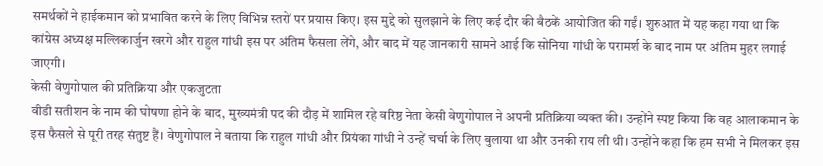समर्थकों ने हाईकमान को प्रभावित करने के लिए विभिन्न स्तरों पर प्रयास किए। इस मुद्दे को सुलझाने के लिए कई दौर की बैठकें आयोजित की गईं। शुरुआत में यह कहा गया था कि कांग्रेस अध्यक्ष मल्लिकार्जुन खरगे और राहुल गांधी इस पर अंतिम फैसला लेंगे, और बाद में यह जानकारी सामने आई कि सोनिया गांधी के परामर्श के बाद नाम पर अंतिम मुहर लगाई जाएगी।
केसी वेणुगोपाल की प्रतिक्रिया और एकजुटता
वीडी सतीशन के नाम की घोषणा होने के बाद, मुख्यमंत्री पद की दौड़ में शामिल रहे वरिष्ठ नेता केसी वेणुगोपाल ने अपनी प्रतिक्रिया व्यक्त की। उन्होंने स्पष्ट किया कि वह आलाकमान के इस फैसले से पूरी तरह संतुष्ट हैं। वेणुगोपाल ने बताया कि राहुल गांधी और प्रियंका गांधी ने उन्हें चर्चा के लिए बुलाया था और उनकी राय ली थी। उन्होंने कहा कि हम सभी ने मिलकर इस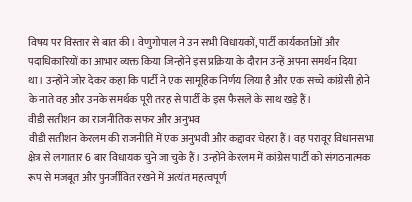विषय पर विस्तार से बात की। वेणुगोपाल ने उन सभी विधायकों, पार्टी कार्यकर्ताओं और पदाधिकारियों का आभार व्यक्त किया जिन्होंने इस प्रक्रिया के दौरान उन्हें अपना समर्थन दिया था। उन्होंने जोर देकर कहा कि पार्टी ने एक सामूहिक निर्णय लिया है और एक सच्चे कांग्रेसी होने के नाते वह और उनके समर्थक पूरी तरह से पार्टी के इस फैसले के साथ खड़े हैं।
वीडी सतीशन का राजनीतिक सफर और अनुभव
वीडी सतीशन केरलम की राजनीति में एक अनुभवी और कद्दावर चेहरा हैं। वह परावूर विधानसभा क्षेत्र से लगातार 6 बार विधायक चुने जा चुके हैं। उन्होंने केरलम में कांग्रेस पार्टी को संगठनात्मक रूप से मजबूत और पुनर्जीवित रखने में अत्यंत महत्वपूर्ण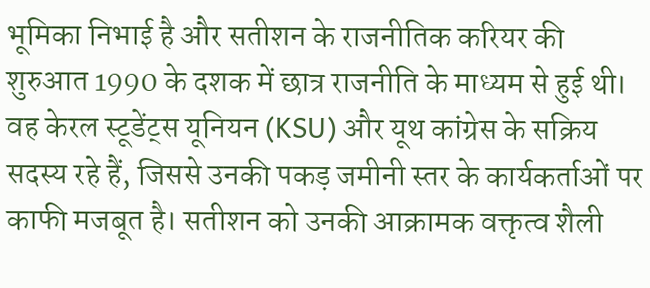भूमिका निभाई है और सतीशन के राजनीतिक करियर की शुरुआत 1990 के दशक में छात्र राजनीति के माध्यम से हुई थी। वह केरल स्टूडेंट्स यूनियन (KSU) और यूथ कांग्रेस के सक्रिय सदस्य रहे हैं, जिससे उनकी पकड़ जमीनी स्तर के कार्यकर्ताओं पर काफी मजबूत है। सतीशन को उनकी आक्रामक वक्तृत्व शैली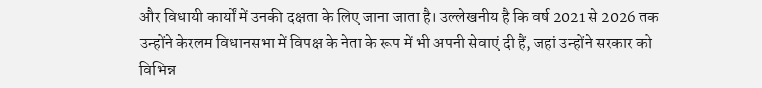और विधायी कार्यों में उनकी दक्षता के लिए जाना जाता है। उल्लेखनीय है कि वर्ष 2021 से 2026 तक उन्होंने केरलम विधानसभा में विपक्ष के नेता के रूप में भी अपनी सेवाएं दी हैं, जहां उन्होंने सरकार को विभिन्न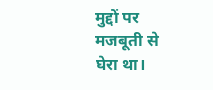मुद्दों पर मजबूती से घेरा था।